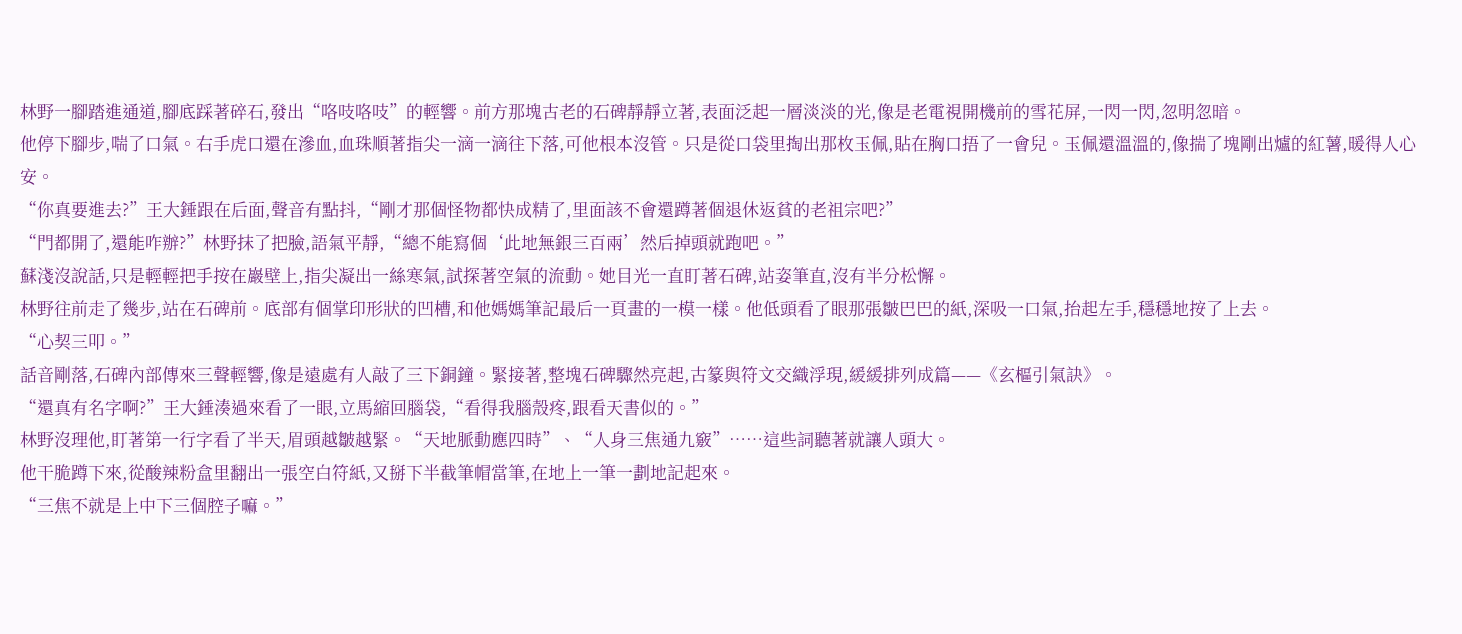林野一腳踏進通道,腳底踩著碎石,發出“咯吱咯吱”的輕響。前方那塊古老的石碑靜靜立著,表面泛起一層淡淡的光,像是老電視開機前的雪花屏,一閃一閃,忽明忽暗。
他停下腳步,喘了口氣。右手虎口還在滲血,血珠順著指尖一滴一滴往下落,可他根本沒管。只是從口袋里掏出那枚玉佩,貼在胸口捂了一會兒。玉佩還溫溫的,像揣了塊剛出爐的紅薯,暖得人心安。
“你真要進去?”王大錘跟在后面,聲音有點抖,“剛才那個怪物都快成精了,里面該不會還蹲著個退休返貧的老祖宗吧?”
“門都開了,還能咋辦?”林野抹了把臉,語氣平靜,“總不能寫個‘此地無銀三百兩’然后掉頭就跑吧。”
蘇淺沒說話,只是輕輕把手按在巖壁上,指尖凝出一絲寒氣,試探著空氣的流動。她目光一直盯著石碑,站姿筆直,沒有半分松懈。
林野往前走了幾步,站在石碑前。底部有個掌印形狀的凹槽,和他媽媽筆記最后一頁畫的一模一樣。他低頭看了眼那張皺巴巴的紙,深吸一口氣,抬起左手,穩穩地按了上去。
“心契三叩。”
話音剛落,石碑內部傳來三聲輕響,像是遠處有人敲了三下銅鐘。緊接著,整塊石碑驟然亮起,古篆與符文交織浮現,緩緩排列成篇——《玄樞引氣訣》。
“還真有名字啊?”王大錘湊過來看了一眼,立馬縮回腦袋,“看得我腦殼疼,跟看天書似的。”
林野沒理他,盯著第一行字看了半天,眉頭越皺越緊。“天地脈動應四時”、“人身三焦通九竅”……這些詞聽著就讓人頭大。
他干脆蹲下來,從酸辣粉盒里翻出一張空白符紙,又掰下半截筆帽當筆,在地上一筆一劃地記起來。
“三焦不就是上中下三個腔子嘛。”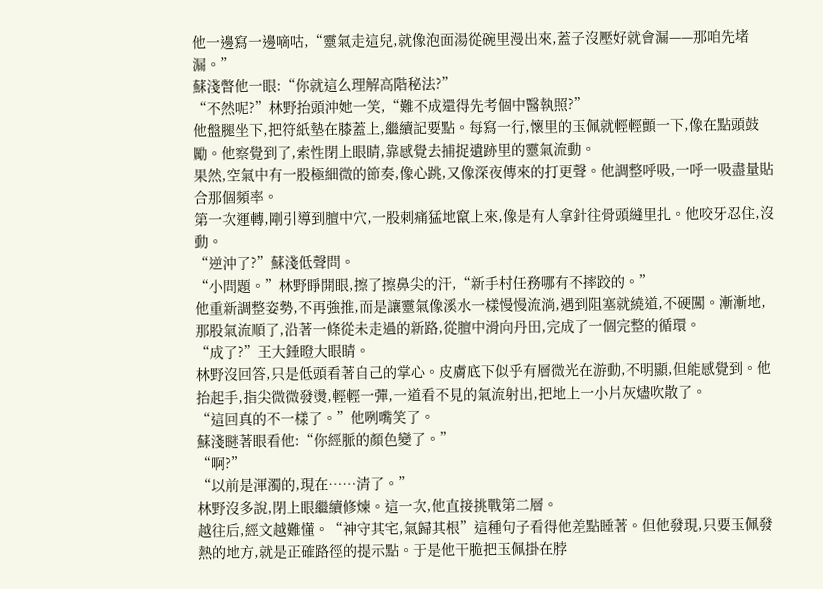他一邊寫一邊嘀咕,“靈氣走這兒,就像泡面湯從碗里漫出來,蓋子沒壓好就會漏——那咱先堵漏。”
蘇淺瞥他一眼:“你就這么理解高階秘法?”
“不然呢?”林野抬頭沖她一笑,“難不成還得先考個中醫執照?”
他盤腿坐下,把符紙墊在膝蓋上,繼續記要點。每寫一行,懷里的玉佩就輕輕顫一下,像在點頭鼓勵。他察覺到了,索性閉上眼睛,靠感覺去捕捉遺跡里的靈氣流動。
果然,空氣中有一股極細微的節奏,像心跳,又像深夜傳來的打更聲。他調整呼吸,一呼一吸盡量貼合那個頻率。
第一次運轉,剛引導到膻中穴,一股刺痛猛地竄上來,像是有人拿針往骨頭縫里扎。他咬牙忍住,沒動。
“逆沖了?”蘇淺低聲問。
“小問題。”林野睜開眼,擦了擦鼻尖的汗,“新手村任務哪有不摔跤的。”
他重新調整姿勢,不再強推,而是讓靈氣像溪水一樣慢慢流淌,遇到阻塞就繞道,不硬闖。漸漸地,那股氣流順了,沿著一條從未走過的新路,從膻中滑向丹田,完成了一個完整的循環。
“成了?”王大錘瞪大眼睛。
林野沒回答,只是低頭看著自己的掌心。皮膚底下似乎有層微光在游動,不明顯,但能感覺到。他抬起手,指尖微微發燙,輕輕一彈,一道看不見的氣流射出,把地上一小片灰燼吹散了。
“這回真的不一樣了。”他咧嘴笑了。
蘇淺瞇著眼看他:“你經脈的顏色變了。”
“啊?”
“以前是渾濁的,現在……清了。”
林野沒多說,閉上眼繼續修煉。這一次,他直接挑戰第二層。
越往后,經文越難懂。“神守其宅,氣歸其根”這種句子看得他差點睡著。但他發現,只要玉佩發熱的地方,就是正確路徑的提示點。于是他干脆把玉佩掛在脖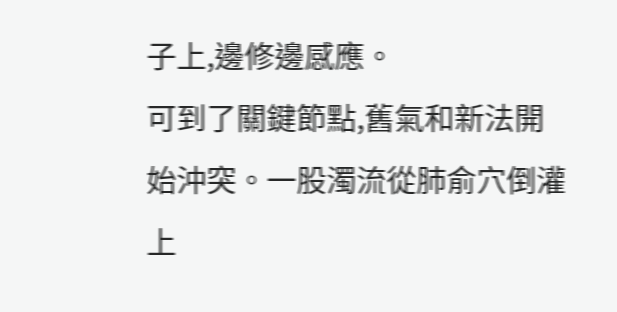子上,邊修邊感應。
可到了關鍵節點,舊氣和新法開始沖突。一股濁流從肺俞穴倒灌上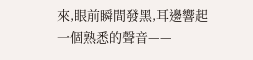來,眼前瞬間發黑,耳邊響起一個熟悉的聲音——